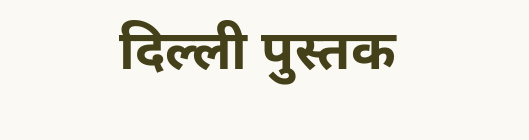दिल्ली पुस्तक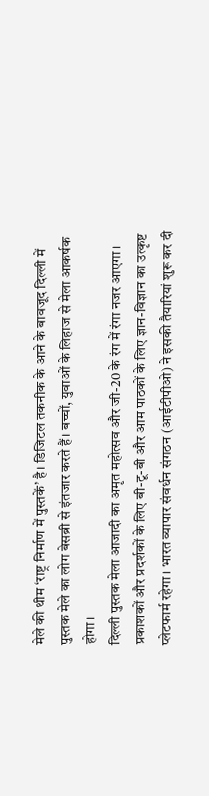मेले की थीम ‘राष्ट्र निर्माण में पुस्तकें’ है। डिजिटल तकनीक के आने के बावजूद दिल्ली में पुस्तक मेले का लोग बेसब्री से इंतजार करते हैं। बच्चों, युवाओं के लिहाज से मेला आकर्षक होगा।
दिल्ली पुस्तक मेला आजादी का अमृत महोत्सव और जी-20 के रंग में रंगा नजर आएगा। प्रकाशकों और प्रदर्शकों के लिए बी-टू-बी और आम पाठकों के लिए ज्ञान-विज्ञान का उत्कृष्ट प्लेटफार्म रहेगा। भारत व्यापार संवर्धन संगठन (आईटीपीओ) ने इसकी तैयारियां शुरू कर दी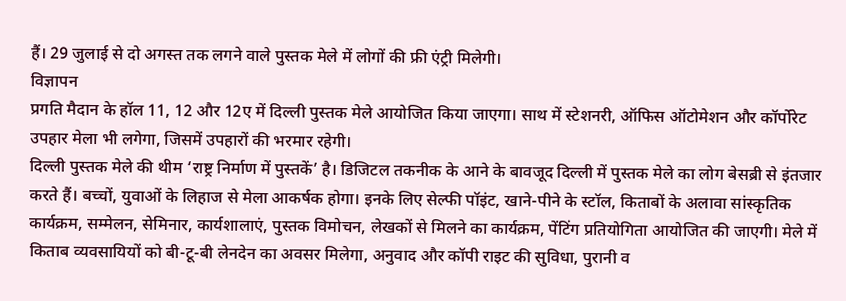हैं। 29 जुलाई से दो अगस्त तक लगने वाले पुस्तक मेले में लोगों की फ्री एंट्री मिलेगी।
विज्ञापन
प्रगति मैदान के हॉल 11, 12 और 12ए में दिल्ली पुस्तक मेले आयोजित किया जाएगा। साथ में स्टेशनरी, ऑफिस ऑटोमेशन और कॉर्पोरेट उपहार मेला भी लगेगा, जिसमें उपहारों की भरमार रहेगी।
दिल्ली पुस्तक मेले की थीम ‘राष्ट्र निर्माण में पुस्तकें’ है। डिजिटल तकनीक के आने के बावजूद दिल्ली में पुस्तक मेले का लोग बेसब्री से इंतजार करते हैं। बच्चों, युवाओं के लिहाज से मेला आकर्षक होगा। इनके लिए सेल्फी पॉइंट, खाने-पीने के स्टॉल, किताबों के अलावा सांस्कृतिक कार्यक्रम, सम्मेलन, सेमिनार, कार्यशालाएं, पुस्तक विमोचन, लेखकों से मिलने का कार्यक्रम, पेंटिंग प्रतियोगिता आयोजित की जाएगी। मेले में किताब व्यवसायियों को बी-टू-बी लेनदेन का अवसर मिलेगा, अनुवाद और कॉपी राइट की सुविधा, पुरानी व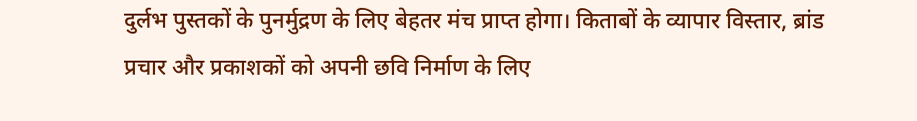दुर्लभ पुस्तकों के पुनर्मुद्रण के लिए बेहतर मंच प्राप्त होगा। किताबों के व्यापार विस्तार, ब्रांड प्रचार और प्रकाशकों को अपनी छवि निर्माण के लिए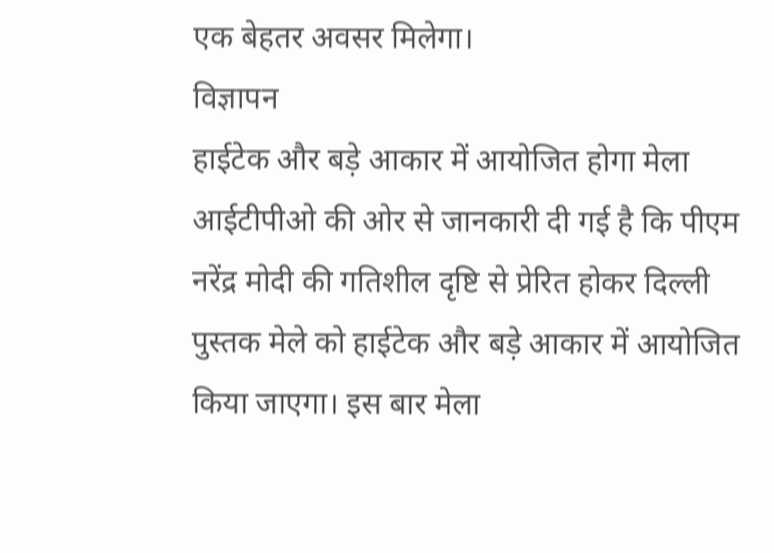एक बेहतर अवसर मिलेगा।
विज्ञापन
हाईटेक और बड़े आकार में आयोजित होगा मेला
आईटीपीओ की ओर से जानकारी दी गई है कि पीएम नरेंद्र मोदी की गतिशील दृष्टि से प्रेरित होकर दिल्ली पुस्तक मेले को हाईटेक और बड़े आकार में आयोजित किया जाएगा। इस बार मेला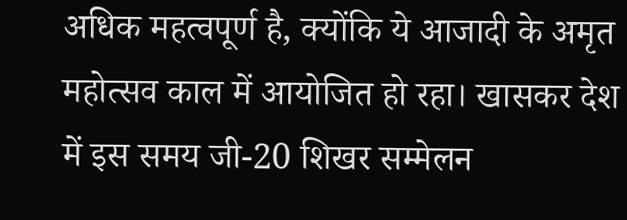अधिक महत्वपूर्ण है, क्योंकि ये आजादी के अमृत महोत्सव काल में आयोजित हो रहा। खासकर देश में इस समय जी-20 शिखर सम्मेलन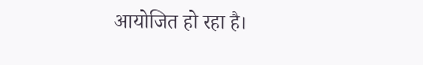आयोजित हो रहा है।